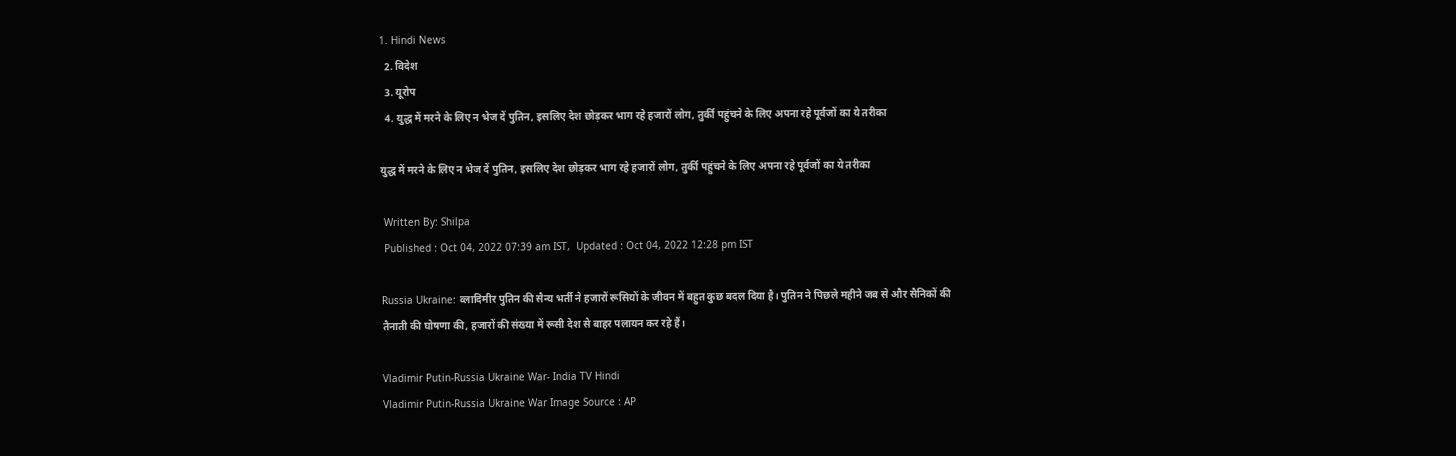1. Hindi News
  2. विदेश
  3. यूरोप
  4. युद्ध में मरने के लिए न भेज दें पुतिन, इसलिए देश छोड़कर भाग रहे हजारों लोग, तुर्की पहुंचने के लिए अपना रहे पूर्वजों का ये तरीका

युद्ध में मरने के लिए न भेज दें पुतिन, इसलिए देश छोड़कर भाग रहे हजारों लोग, तुर्की पहुंचने के लिए अपना रहे पूर्वजों का ये तरीका

 Written By: Shilpa
 Published : Oct 04, 2022 07:39 am IST,  Updated : Oct 04, 2022 12:28 pm IST

Russia Ukraine: व्लादिमीर पुतिन की सैन्य भर्ती ने हजारों रूसियों के जीवन में बहुत कुछ बदल दिया है। पुतिन ने पिछले महीने जब से और सैनिकों की तैनाती की घोषणा की, हजारों की संख्या में रूसी देश से बाहर पलायन कर रहे हैं।

Vladimir Putin-Russia Ukraine War- India TV Hindi
Vladimir Putin-Russia Ukraine War Image Source : AP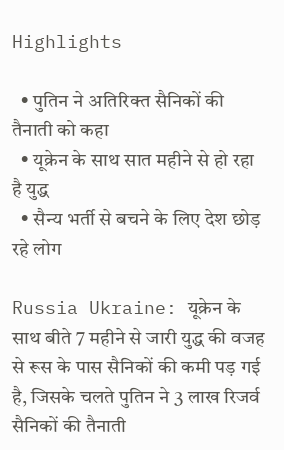Highlights

  • पुतिन ने अतिरिक्त सैनिकों की तैनाती को कहा
  • यूक्रेन के साथ सात महीने से हो रहा है युद्ध
  • सैन्य भर्ती से बचने के लिए देश छोड़ रहे लोग

Russia Ukraine: यूक्रेन के साथ बीते 7 महीने से जारी युद्ध की वजह से रूस के पास सैनिकों की कमी पड़ गई है, जिसके चलते पुतिन ने 3 लाख रिजर्व सैनिकों की तैनाती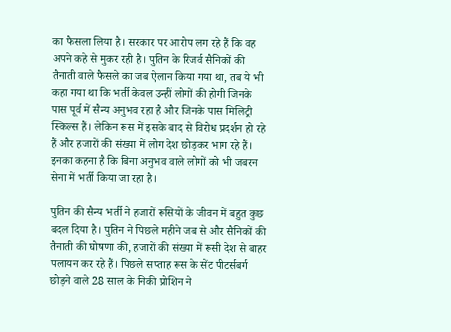का फैसला लिया है। सरकार पर आरोप लग रहे हैं कि वह अपने कहे से मुकर रही है। पुतिन के रिजर्व सैनिकों की तैनाती वाले फैसले का जब ऐलान किया गया था, तब ये भी कहा गया था कि भर्ती केवल उन्हीं लोगों की होगी जिनके पास पूर्व में सैन्य अनुभव रहा है और जिनके पास मिलिट्री स्किल्स हैं। लेकिन रूस में इसके बाद से विरोध प्रदर्शन हो रहे हैं और हजारों की संख्या में लोग देश छोड़कर भाग रहे हैं। इनका कहना है कि बिना अनुभव वाले लोगों को भी जबरन सेना में भर्ती किया जा रहा है।

पुतिन की सैन्य भर्ती ने हजारों रूसियों के जीवन में बहुत कुछ बदल दिया है। पुतिन ने पिछले महीने जब से और सैनिकों की तैनाती की घोषणा की, हजारों की संख्या में रूसी देश से बाहर पलायन कर रहे हैं। पिछले सप्ताह रूस के सेंट पीटर्सबर्ग छोड़ने वाले 28 साल के निकी प्रोशिन ने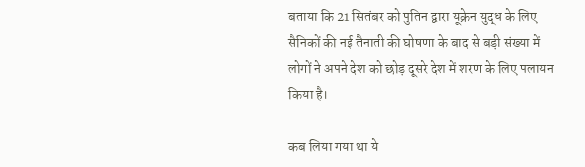बताया कि 21 सितंबर को पुतिन द्वारा यूक्रेन युद्ध के लिए सैनिकों की नई तैनाती की घोषणा के बाद से बड़ी संख्या में लोगों ने अपने देश को छोड़ दूसरे देश में शरण के लिए पलायन किया है।

कब लिया गया था ये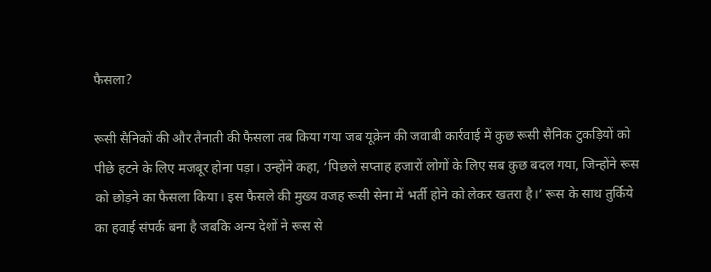फैसला?

रूसी सैनिकों की और तैनाती की फैसला तब किया गया जब यूक्रेन की जवाबी कार्रवाई में कुछ रूसी सैनिक टुकड़ियों को पीछे हटने के लिए मजबूर होना पड़ा। उन्होंने कहा, ‘पिछले सप्ताह हजारों लोगों के लिए सब कुछ बदल गया, जिन्होंने रूस को छोड़ने का फैसला किया। इस फैसले की मुख्य वजह रूसी सेना में भर्ती होने को लेकर खतरा है।’ रूस के साथ तुर्किये का हवाई संपर्क बना है जबकि अन्य देशों ने रूस से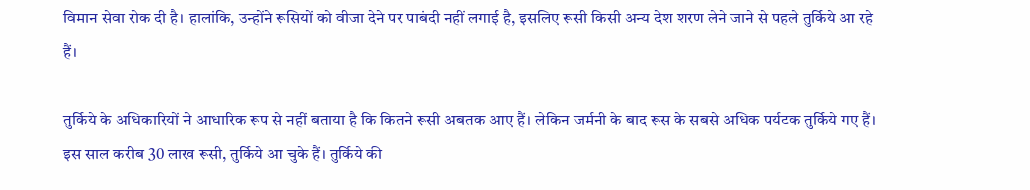विमान सेवा रोक दी है। हालांकि, उन्होंने रूसियों को वीजा देने पर पाबंदी नहीं लगाई है, इसलिए रूसी किसी अन्य देश शरण लेने जाने से पहले तुर्किये आ रहे हैं।

तुर्किये के अधिकारियों ने आधारिक रूप से नहीं बताया है कि कितने रूसी अबतक आए हैं। लेकिन जर्मनी के बाद रूस के सबसे अधिक पर्यटक तुर्किये गए हैं। इस साल करीब 30 लाख रूसी, तुर्किये आ चुके हैं। तुर्किये की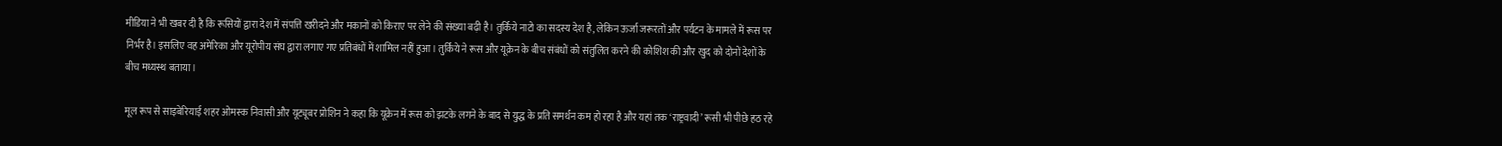मीडिया ने भी खबर दी है कि रूसियों द्वारा देश में संपत्ति खरीदने और मकानों को किराए पर लेने की संख्या बढ़ी है। तुर्किये नाटो का सदस्य देश है, लेकिन ऊर्जा जरूरतों और पर्यटन के मामले में रूस पर निर्भर है। इसलिए वह अमेरिका और यूरोपीय संघ द्वारा लगाए गए प्रतिबंधों में शामिल नहीं हुआ। तुर्किये ने रूस और यूक्रेन के बीच संबंधों को संतुलित करने की कोशिश की और खुद को दोनों देशों के बीच मध्यस्थ बताया।

मूल रूप से साइबेरियाई शहर ओमस्क निवासी और यूट्यूबर प्रोशिन ने कहा कि यूक्रेन में रूस को झटके लगने के बाद से युद्ध के प्रति समर्थन कम हो रहा है और यहां तक ‘राष्ट्रवादी’ रूसी भी पीछे हठ रहे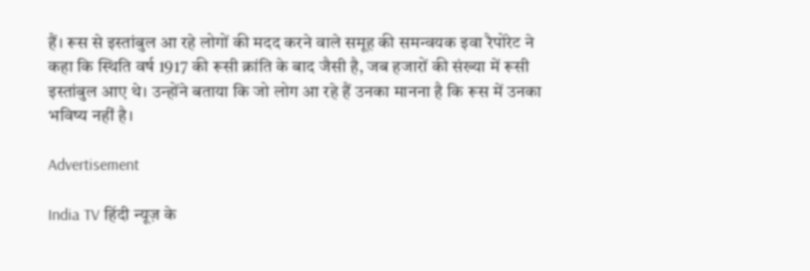हैं। रूस से इस्तांबुल आ रहे लोगों की मदद करने वाले समूह की समन्वयक इवा रैपोरेट ने कहा कि स्थिति वर्ष 1917 की रूसी क्रांति के बाद जैसी है, जब हजारों की संख्या में रूसी इस्तांबुल आए थे। उन्होंने बताया कि जो लोग आ रहे हैं उनका मानना है कि रूस में उनका भविष्य नहीं है।

Advertisement

India TV हिंदी न्यूज़ के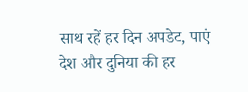साथ रहें हर दिन अपडेट, पाएं देश और दुनिया की हर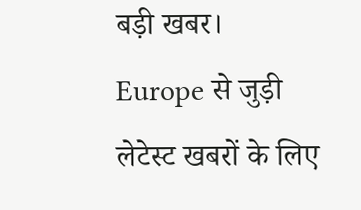बड़ी खबर। Europe से जुड़ी लेटेस्ट खबरों के लिए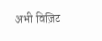अभी विज़िट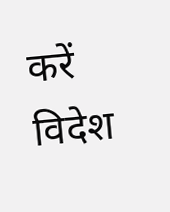करें विदेश